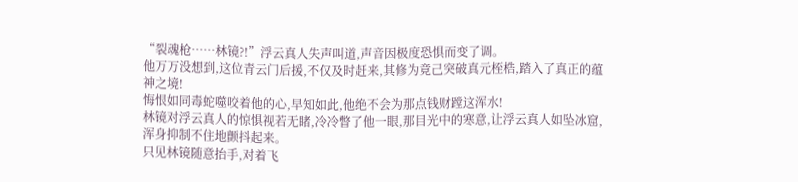“裂魂枪……林镜?!”浮云真人失声叫道,声音因极度恐惧而变了调。
他万万没想到,这位青云门后援,不仅及时赶来,其修为竟己突破真元桎梏,踏入了真正的蕴神之境!
悔恨如同毒蛇噬咬着他的心,早知如此,他绝不会为那点钱财蹚这浑水!
林镜对浮云真人的惊惧视若无睹,冷冷瞥了他一眼,那目光中的寒意,让浮云真人如坠冰窟,浑身抑制不住地颤抖起来。
只见林镜随意抬手,对着飞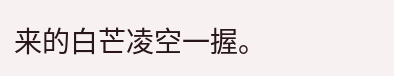来的白芒凌空一握。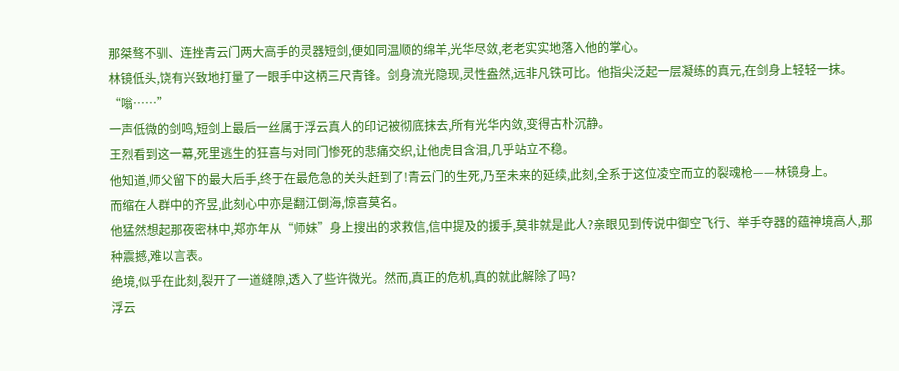那桀骜不驯、连挫青云门两大高手的灵器短剑,便如同温顺的绵羊,光华尽敛,老老实实地落入他的掌心。
林镜低头,饶有兴致地打量了一眼手中这柄三尺青锋。剑身流光隐现,灵性盎然,远非凡铁可比。他指尖泛起一层凝练的真元,在剑身上轻轻一抹。
“嗡……”
一声低微的剑鸣,短剑上最后一丝属于浮云真人的印记被彻底抹去,所有光华内敛,变得古朴沉静。
王烈看到这一幕,死里逃生的狂喜与对同门惨死的悲痛交织,让他虎目含泪,几乎站立不稳。
他知道,师父留下的最大后手,终于在最危急的关头赶到了!青云门的生死,乃至未来的延续,此刻,全系于这位凌空而立的裂魂枪——林镜身上。
而缩在人群中的齐昱,此刻心中亦是翻江倒海,惊喜莫名。
他猛然想起那夜密林中,郑亦年从“师妹”身上搜出的求救信,信中提及的援手,莫非就是此人?亲眼见到传说中御空飞行、举手夺器的蕴神境高人,那种震撼,难以言表。
绝境,似乎在此刻,裂开了一道缝隙,透入了些许微光。然而,真正的危机,真的就此解除了吗?
浮云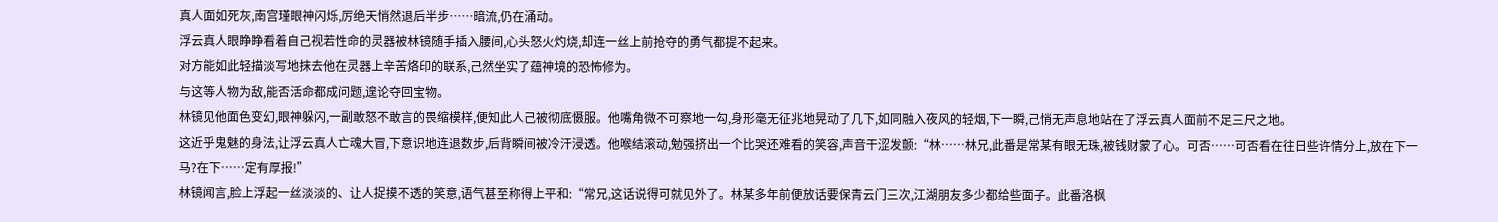真人面如死灰,南宫瑾眼神闪烁,厉绝天悄然退后半步……暗流,仍在涌动。
浮云真人眼睁睁看着自己视若性命的灵器被林镜随手插入腰间,心头怒火灼烧,却连一丝上前抢夺的勇气都提不起来。
对方能如此轻描淡写地抹去他在灵器上辛苦烙印的联系,己然坐实了蕴神境的恐怖修为。
与这等人物为敌,能否活命都成问题,遑论夺回宝物。
林镜见他面色变幻,眼神躲闪,一副敢怒不敢言的畏缩模样,便知此人己被彻底慑服。他嘴角微不可察地一勾,身形毫无征兆地晃动了几下,如同融入夜风的轻烟,下一瞬,己悄无声息地站在了浮云真人面前不足三尺之地。
这近乎鬼魅的身法,让浮云真人亡魂大冒,下意识地连退数步,后背瞬间被冷汗浸透。他喉结滚动,勉强挤出一个比哭还难看的笑容,声音干涩发颤:“林……林兄,此番是常某有眼无珠,被钱财蒙了心。可否……可否看在往日些许情分上,放在下一马?在下……定有厚报!”
林镜闻言,脸上浮起一丝淡淡的、让人捉摸不透的笑意,语气甚至称得上平和:“常兄,这话说得可就见外了。林某多年前便放话要保青云门三次,江湖朋友多少都给些面子。此番洛枫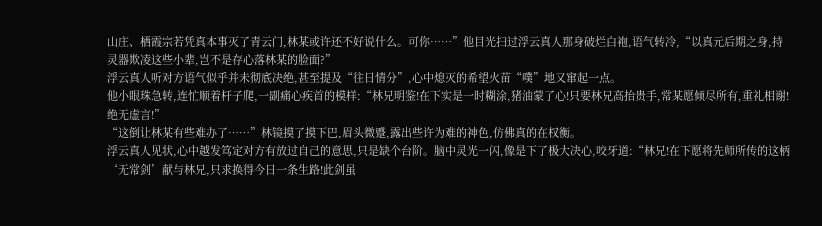山庄、栖霞宗若凭真本事灭了青云门,林某或许还不好说什么。可你……”他目光扫过浮云真人那身破烂白袍,语气转冷,“以真元后期之身,持灵器欺凌这些小辈,岂不是存心落林某的脸面?”
浮云真人听对方语气似乎并未彻底决绝,甚至提及“往日情分”,心中熄灭的希望火苗“噗”地又窜起一点。
他小眼珠急转,连忙顺着杆子爬,一副痛心疾首的模样:“林兄明鉴!在下实是一时糊涂,猪油蒙了心!只要林兄高抬贵手,常某愿倾尽所有,重礼相谢!绝无虚言!”
“这倒让林某有些难办了……”林镜摸了摸下巴,眉头微蹙,露出些许为难的神色,仿佛真的在权衡。
浮云真人见状,心中越发笃定对方有放过自己的意思,只是缺个台阶。脑中灵光一闪,像是下了极大决心,咬牙道:“林兄!在下愿将先师所传的这柄‘无常剑’献与林兄,只求换得今日一条生路!此剑虽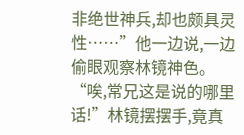非绝世神兵,却也颇具灵性……”他一边说,一边偷眼观察林镜神色。
“唉,常兄这是说的哪里话!”林镜摆摆手,竟真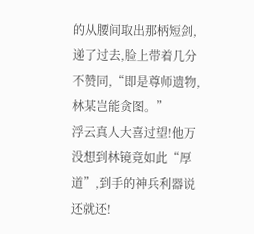的从腰间取出那柄短剑,递了过去,脸上带着几分不赞同,“即是尊师遗物,林某岂能贪图。”
浮云真人大喜过望!他万没想到林镜竟如此“厚道”,到手的神兵利器说还就还!